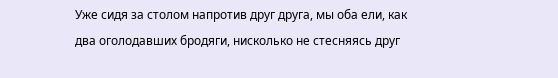Уже сидя за столом напротив друг друга, мы оба ели, как два оголодавших бродяги, нисколько не стесняясь друг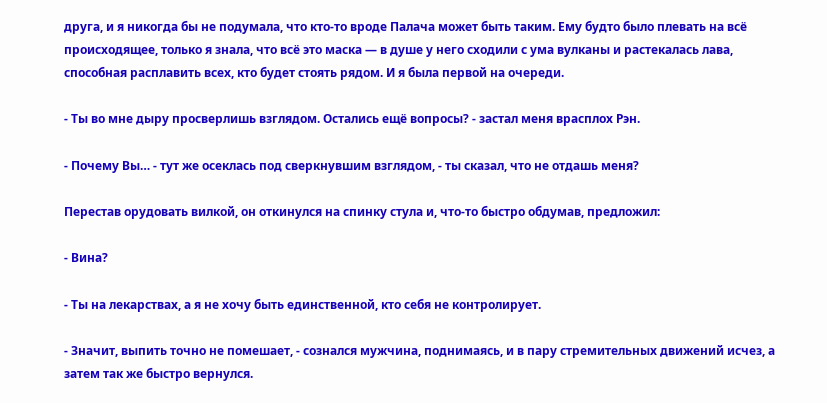друга, и я никогда бы не подумала, что кто-то вроде Палача может быть таким. Ему будто было плевать на всё происходящее, только я знала, что всё это маска — в душе у него сходили с ума вулканы и растекалась лава, способная расплавить всех, кто будет стоять рядом. И я была первой на очереди.

- Ты во мне дыру просверлишь взглядом. Остались ещё вопросы? - застал меня врасплох Рэн.

- Почему Вы… - тут же осеклась под сверкнувшим взглядом, - ты сказал, что не отдашь меня?

Перестав орудовать вилкой, он откинулся на спинку стула и, что-то быстро обдумав, предложил:

- Вина?

- Ты на лекарствах, а я не хочу быть единственной, кто себя не контролирует.

- Значит, выпить точно не помешает, - сознался мужчина, поднимаясь, и в пару стремительных движений исчез, а затем так же быстро вернулся.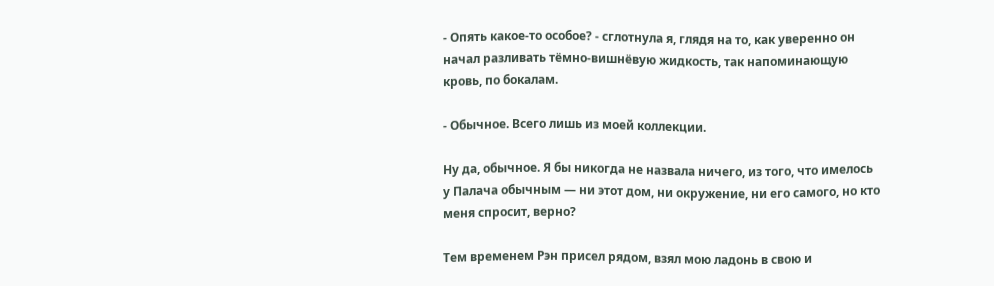- Опять какое-то особое? - сглотнула я, глядя на то, как уверенно он начал разливать тёмно-вишнёвую жидкость, так напоминающую кровь, по бокалам.

- Обычное. Всего лишь из моей коллекции.

Ну да, обычное. Я бы никогда не назвала ничего, из того, что имелось у Палача обычным — ни этот дом, ни окружение, ни его самого, но кто меня спросит, верно?

Тем временем Рэн присел рядом, взял мою ладонь в свою и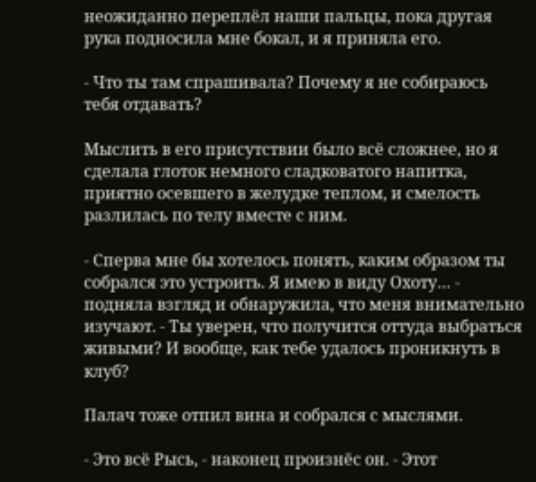неожиданно переплёл наши пальцы, пока другая рука подносила мне бокал, и я приняла его.

- Что ты там спрашивала? Почему я не собираюсь тебя отдавать?

Мыслить в его присутствии было всё сложнее, но я сделала глоток немного сладковатого напитка, приятно осевшего в желудке теплом, и смелость разлилась по телу вместе с ним.

- Сперва мне бы хотелось понять, каким образом ты собрался это устроить. Я имею в виду Охоту… - подняла взгляд и обнаружила, что меня внимательно изучают. - Ты уверен, что получится оттуда выбраться живыми? И вообще, как тебе удалось проникнуть в клуб?

Палач тоже отпил вина и собрался с мыслями.

- Это всё Рысь, - наконец произнёс он. - Этот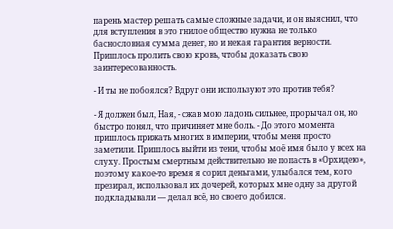парень мастер решать самые сложные задачи, и он выяснил, что для вступления в это гнилое общество нужна не только баснословная сумма денег, но и некая гарантия верности. Пришлось пролить свою кровь, чтобы доказать свою заинтересованность.

- И ты не побоялся? Вдруг они используют это против тебя?

- Я должен был, Ная, - сжав мою ладонь сильнее, прорычал он, но быстро понял, что причиняет мне боль. - До этого момента пришлось прижать многих в империи, чтобы меня просто заметили. Пришлось выйти из тени, чтобы моё имя было у всех на слуху. Простым смертным действительно не попасть в «Орхидею», поэтому какое-то время я сорил деньгами, улыбался тем, кого презирал, использовал их дочерей, которых мне одну за другой подкладывали — делал всё, но своего добился.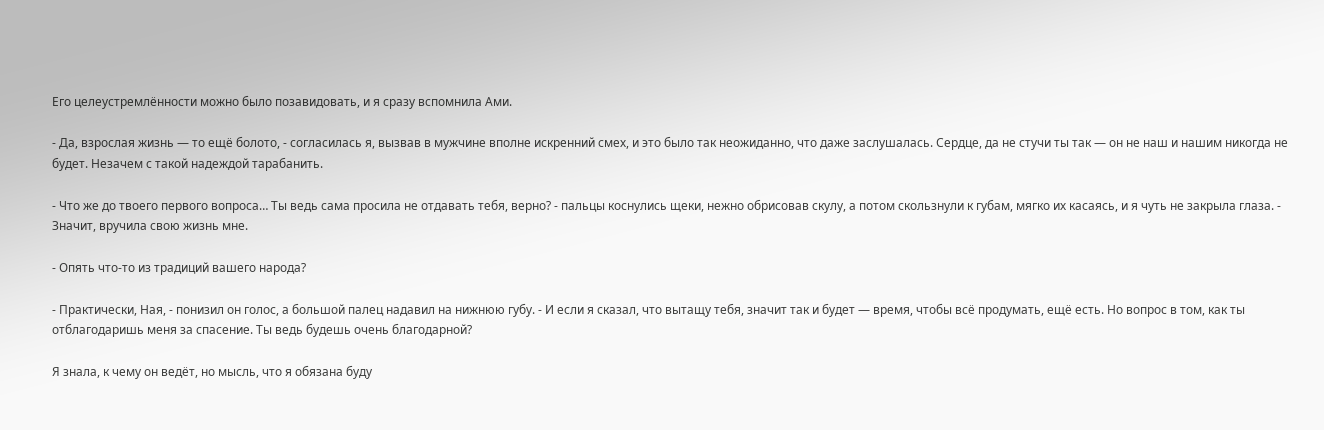Его целеустремлённости можно было позавидовать, и я сразу вспомнила Ами.

- Да, взрослая жизнь — то ещё болото, - согласилась я, вызвав в мужчине вполне искренний смех, и это было так неожиданно, что даже заслушалась. Сердце, да не стучи ты так — он не наш и нашим никогда не будет. Незачем с такой надеждой тарабанить.

- Что же до твоего первого вопроса… Ты ведь сама просила не отдавать тебя, верно? - пальцы коснулись щеки, нежно обрисовав скулу, а потом скользнули к губам, мягко их касаясь, и я чуть не закрыла глаза. - Значит, вручила свою жизнь мне.

- Опять что-то из традиций вашего народа?

- Практически, Ная, - понизил он голос, а большой палец надавил на нижнюю губу. - И если я сказал, что вытащу тебя, значит так и будет — время, чтобы всё продумать, ещё есть. Но вопрос в том, как ты отблагодаришь меня за спасение. Ты ведь будешь очень благодарной?

Я знала, к чему он ведёт, но мысль, что я обязана буду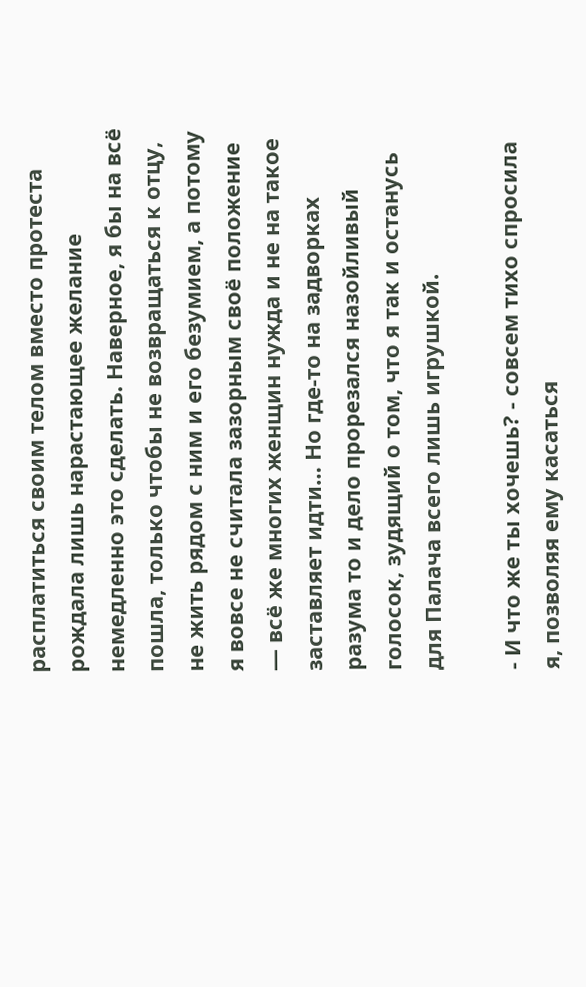расплатиться своим телом вместо протеста рождала лишь нарастающее желание немедленно это сделать. Наверное, я бы на всё пошла, только чтобы не возвращаться к отцу, не жить рядом с ним и его безумием, а потому я вовсе не считала зазорным своё положение — всё же многих женщин нужда и не на такое заставляет идти… Но где-то на задворках разума то и дело прорезался назойливый голосок, зудящий о том, что я так и останусь для Палача всего лишь игрушкой.

- И что же ты хочешь? - совсем тихо спросила я, позволяя ему касаться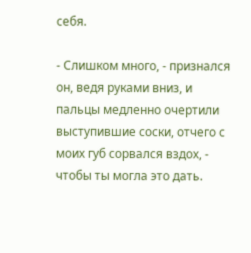себя.

- Слишком много, - признался он, ведя руками вниз, и пальцы медленно очертили выступившие соски, отчего с моих губ сорвался вздох, - чтобы ты могла это дать.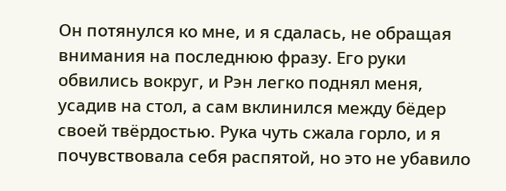Он потянулся ко мне, и я сдалась, не обращая внимания на последнюю фразу. Его руки обвились вокруг, и Рэн легко поднял меня, усадив на стол, а сам вклинился между бёдер своей твёрдостью. Рука чуть сжала горло, и я почувствовала себя распятой, но это не убавило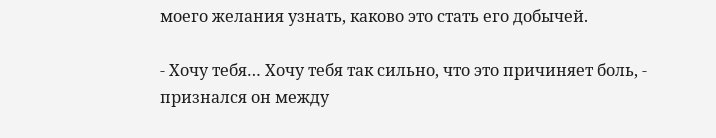моего желания узнать, каково это стать его добычей.

- Хочу тебя… Хочу тебя так сильно, что это причиняет боль, - признался он между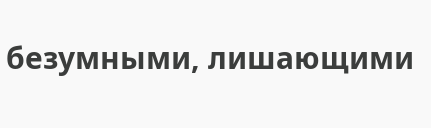безумными, лишающими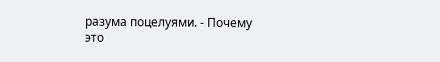разума поцелуями. - Почему это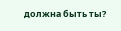должна быть ты?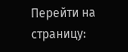Перейти на страницу: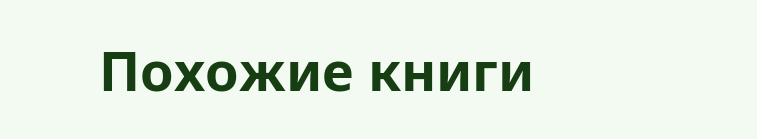Похожие книги